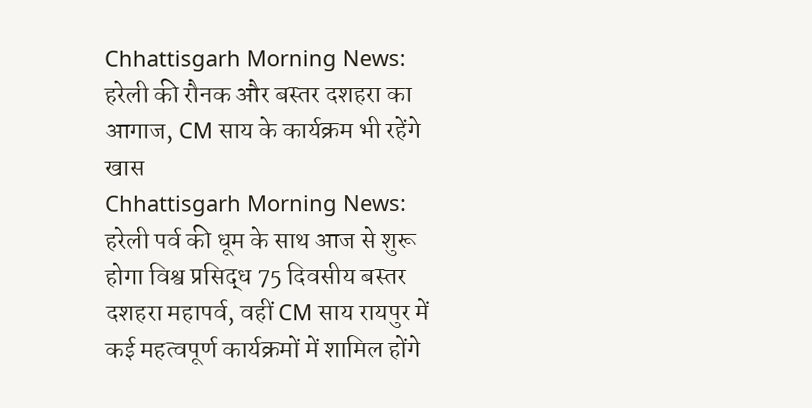Chhattisgarh Morning News: हरेली की रौनक और बस्तर दशहरा का आगाज, CM साय के कार्यक्रम भी रहेंगे खास
Chhattisgarh Morning News: हरेली पर्व की धूम के साथ आज से शुरू होगा विश्व प्रसिद्ध 75 दिवसीय बस्तर दशहरा महापर्व, वहीं CM साय रायपुर में कई महत्वपूर्ण कार्यक्रमों में शामिल होंगे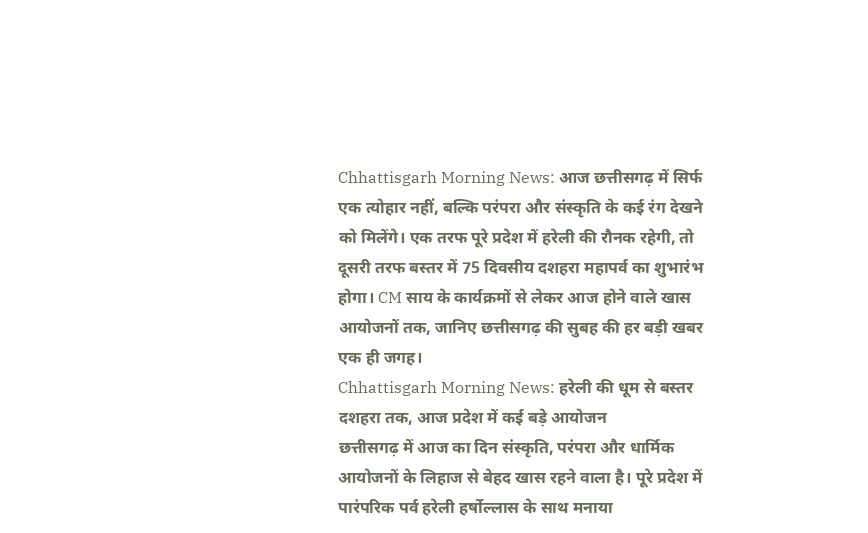Chhattisgarh Morning News: आज छत्तीसगढ़ में सिर्फ एक त्योहार नहीं, बल्कि परंपरा और संस्कृति के कई रंग देखने को मिलेंगे। एक तरफ पूरे प्रदेश में हरेली की रौनक रहेगी, तो दूसरी तरफ बस्तर में 75 दिवसीय दशहरा महापर्व का शुभारंभ होगा। CM साय के कार्यक्रमों से लेकर आज होने वाले खास आयोजनों तक, जानिए छत्तीसगढ़ की सुबह की हर बड़ी खबर एक ही जगह।
Chhattisgarh Morning News: हरेली की धूम से बस्तर दशहरा तक, आज प्रदेश में कई बड़े आयोजन
छत्तीसगढ़ में आज का दिन संस्कृति, परंपरा और धार्मिक आयोजनों के लिहाज से बेहद खास रहने वाला है। पूरे प्रदेश में पारंपरिक पर्व हरेली हर्षोल्लास के साथ मनाया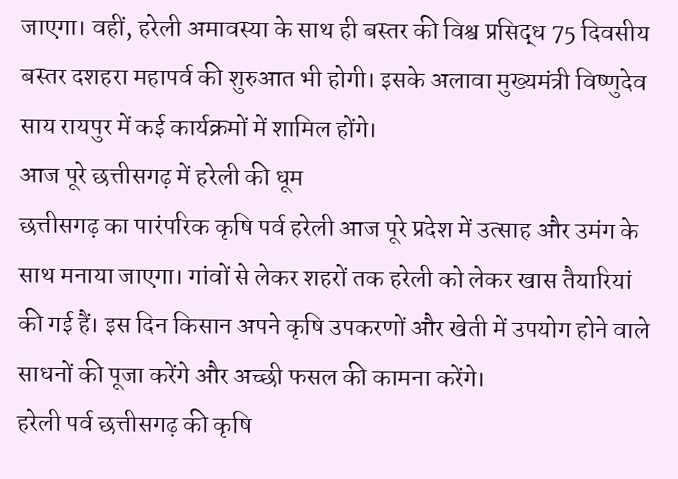जाएगा। वहीं, हरेली अमावस्या के साथ ही बस्तर की विश्व प्रसिद्ध 75 दिवसीय बस्तर दशहरा महापर्व की शुरुआत भी होगी। इसके अलावा मुख्यमंत्री विष्णुदेव साय रायपुर में कई कार्यक्रमों में शामिल होंगे।
आज पूरे छत्तीसगढ़ में हरेली की धूम
छत्तीसगढ़ का पारंपरिक कृषि पर्व हरेली आज पूरे प्रदेश में उत्साह और उमंग के साथ मनाया जाएगा। गांवों से लेकर शहरों तक हरेली को लेकर खास तैयारियां की गई हैं। इस दिन किसान अपने कृषि उपकरणों और खेती में उपयोग होने वाले साधनों की पूजा करेंगे और अच्छी फसल की कामना करेंगे।
हरेली पर्व छत्तीसगढ़ की कृषि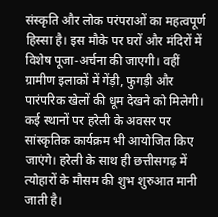संस्कृति और लोक परंपराओं का महत्वपूर्ण हिस्सा है। इस मौके पर घरों और मंदिरों में विशेष पूजा-अर्चना की जाएगी। वहीं ग्रामीण इलाकों में गेंड़ी, फुगड़ी और पारंपरिक खेलों की धूम देखने को मिलेगी।
कई स्थानों पर हरेली के अवसर पर सांस्कृतिक कार्यक्रम भी आयोजित किए जाएंगे। हरेली के साथ ही छत्तीसगढ़ में त्योहारों के मौसम की शुभ शुरुआत मानी जाती है।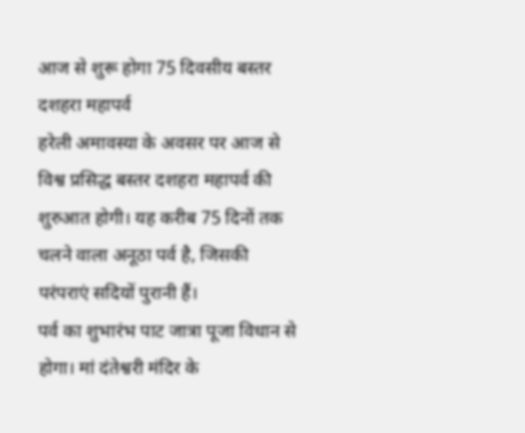आज से शुरू होगा 75 दिवसीय बस्तर दशहरा महापर्व
हरेली अमावस्या के अवसर पर आज से विश्व प्रसिद्ध बस्तर दशहरा महापर्व की शुरुआत होगी। यह करीब 75 दिनों तक चलने वाला अनूठा पर्व है, जिसकी परंपराएं सदियों पुरानी हैं।
पर्व का शुभारंभ पाट जात्रा पूजा विधान से होगा। मां दंतेश्वरी मंदिर के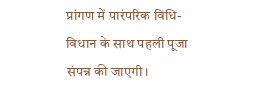प्रांगण में पारंपरिक विधि-विधान के साथ पहली पूजा संपन्न की जाएगी।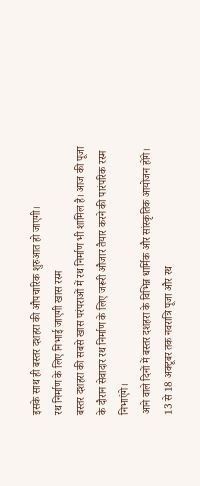इसके साथ ही बस्तर दशहरा की औपचारिक शुरुआत हो जाएगी।
रथ निर्माण के लिए निभाई जाएगी खास रस्म
बस्तर दशहरा की सबसे खास परंपराओं में रथ निर्माण भी शामिल है। आज की पूजा के दौरान सेवादार रथ निर्माण के लिए जरूरी औजार तैयार करने की पारंपरिक रस्म निभाएंगे।
आने वाले दिनों में बस्तर दशहरा के विभिन्न धार्मिक और सांस्कृतिक आयोजन होंगे। 13 से 18 अक्टूबर तक नवरात्रि पूजा और रथ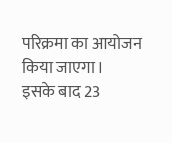परिक्रमा का आयोजन किया जाएगा।
इसके बाद 23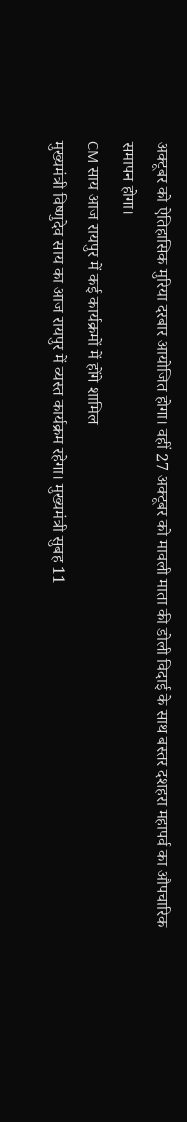अक्टूबर को ऐतिहासिक मुरिया दरबार आयोजित होगा। वहीं 27 अक्टूबर को मावली माता की डोली विदाई के साथ बस्तर दशहरा महापर्व का औपचारिक समापन होगा।
CM साय आज रायपुर में कई कार्यक्रमों में होंगे शामिल
मुख्यमंत्री विष्णुदेव साय का आज रायपुर में व्यस्त कार्यक्रम रहेगा। मुख्यमंत्री सुबह 11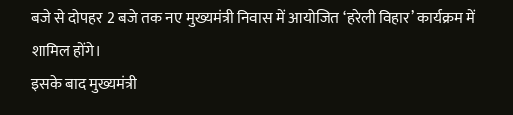बजे से दोपहर 2 बजे तक नए मुख्यमंत्री निवास में आयोजित ‘हरेली विहार’ कार्यक्रम में शामिल होंगे।
इसके बाद मुख्यमंत्री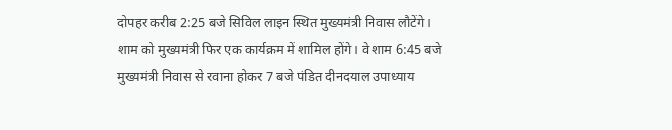दोपहर करीब 2:25 बजे सिविल लाइन स्थित मुख्यमंत्री निवास लौटेंगे।
शाम को मुख्यमंत्री फिर एक कार्यक्रम में शामिल होंगे। वे शाम 6:45 बजे मुख्यमंत्री निवास से रवाना होकर 7 बजे पंडित दीनदयाल उपाध्याय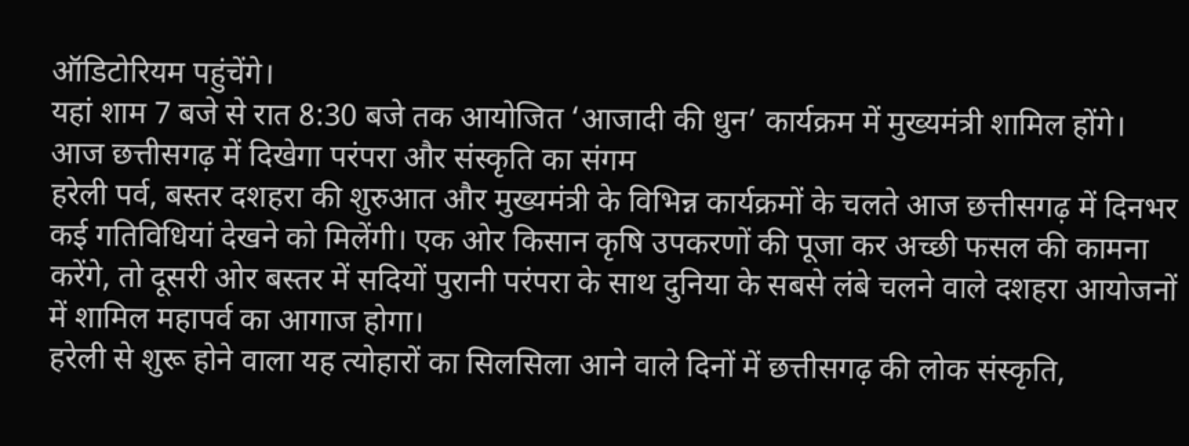ऑडिटोरियम पहुंचेंगे।
यहां शाम 7 बजे से रात 8:30 बजे तक आयोजित ‘आजादी की धुन’ कार्यक्रम में मुख्यमंत्री शामिल होंगे।
आज छत्तीसगढ़ में दिखेगा परंपरा और संस्कृति का संगम
हरेली पर्व, बस्तर दशहरा की शुरुआत और मुख्यमंत्री के विभिन्न कार्यक्रमों के चलते आज छत्तीसगढ़ में दिनभर कई गतिविधियां देखने को मिलेंगी। एक ओर किसान कृषि उपकरणों की पूजा कर अच्छी फसल की कामना करेंगे, तो दूसरी ओर बस्तर में सदियों पुरानी परंपरा के साथ दुनिया के सबसे लंबे चलने वाले दशहरा आयोजनों में शामिल महापर्व का आगाज होगा।
हरेली से शुरू होने वाला यह त्योहारों का सिलसिला आने वाले दिनों में छत्तीसगढ़ की लोक संस्कृति,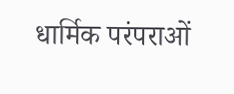धार्मिक परंपराओं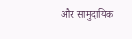और सामुदायिक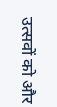उत्सवों को और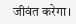जीवंत करेगा।